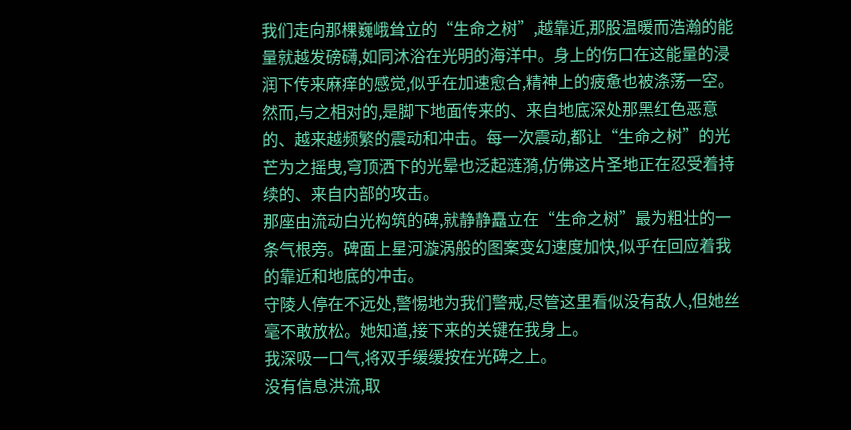我们走向那棵巍峨耸立的“生命之树”,越靠近,那股温暖而浩瀚的能量就越发磅礴,如同沐浴在光明的海洋中。身上的伤口在这能量的浸润下传来麻痒的感觉,似乎在加速愈合,精神上的疲惫也被涤荡一空。然而,与之相对的,是脚下地面传来的、来自地底深处那黑红色恶意的、越来越频繁的震动和冲击。每一次震动,都让“生命之树”的光芒为之摇曳,穹顶洒下的光晕也泛起涟漪,仿佛这片圣地正在忍受着持续的、来自内部的攻击。
那座由流动白光构筑的碑,就静静矗立在“生命之树”最为粗壮的一条气根旁。碑面上星河漩涡般的图案变幻速度加快,似乎在回应着我的靠近和地底的冲击。
守陵人停在不远处,警惕地为我们警戒,尽管这里看似没有敌人,但她丝毫不敢放松。她知道,接下来的关键在我身上。
我深吸一口气,将双手缓缓按在光碑之上。
没有信息洪流,取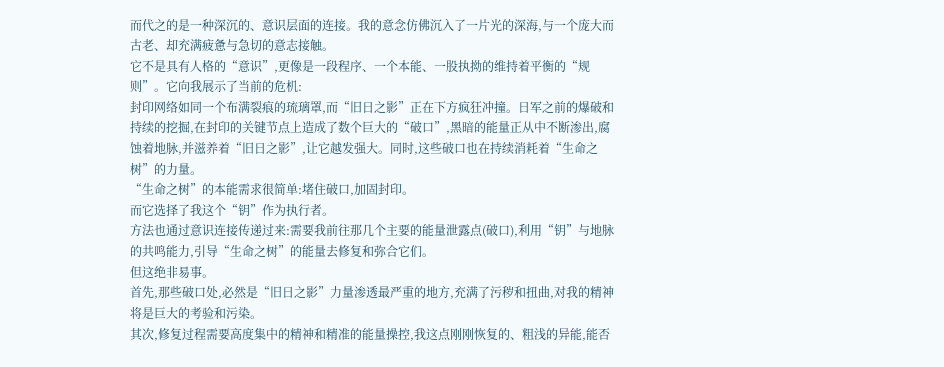而代之的是一种深沉的、意识层面的连接。我的意念仿佛沉入了一片光的深海,与一个庞大而古老、却充满疲惫与急切的意志接触。
它不是具有人格的“意识”,更像是一段程序、一个本能、一股执拗的维持着平衡的“规则”。它向我展示了当前的危机:
封印网络如同一个布满裂痕的琉璃罩,而“旧日之影”正在下方疯狂冲撞。日军之前的爆破和持续的挖掘,在封印的关键节点上造成了数个巨大的“破口”,黑暗的能量正从中不断渗出,腐蚀着地脉,并滋养着“旧日之影”,让它越发强大。同时,这些破口也在持续消耗着“生命之树”的力量。
“生命之树”的本能需求很简单:堵住破口,加固封印。
而它选择了我这个“钥”作为执行者。
方法也通过意识连接传递过来:需要我前往那几个主要的能量泄露点(破口),利用“钥”与地脉的共鸣能力,引导“生命之树”的能量去修复和弥合它们。
但这绝非易事。
首先,那些破口处,必然是“旧日之影”力量渗透最严重的地方,充满了污秽和扭曲,对我的精神将是巨大的考验和污染。
其次,修复过程需要高度集中的精神和精准的能量操控,我这点刚刚恢复的、粗浅的异能,能否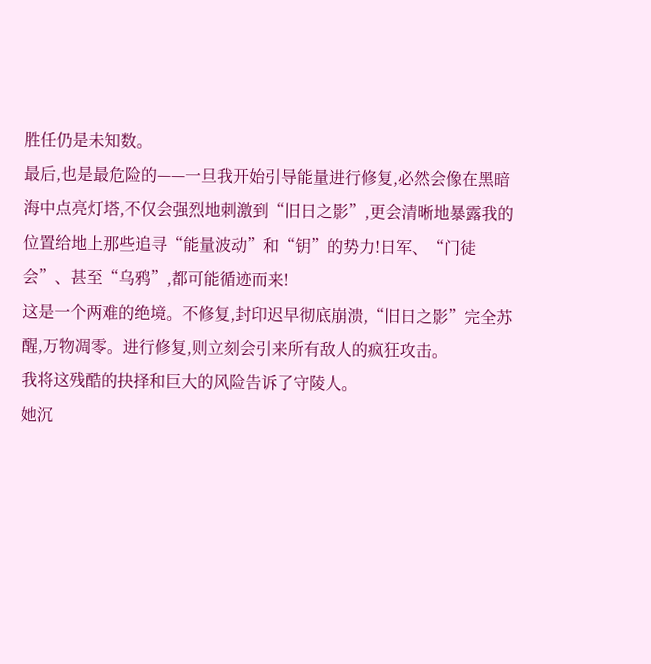胜任仍是未知数。
最后,也是最危险的——一旦我开始引导能量进行修复,必然会像在黑暗海中点亮灯塔,不仅会强烈地刺激到“旧日之影”,更会清晰地暴露我的位置给地上那些追寻“能量波动”和“钥”的势力!日军、“门徒会”、甚至“乌鸦”,都可能循迹而来!
这是一个两难的绝境。不修复,封印迟早彻底崩溃,“旧日之影”完全苏醒,万物凋零。进行修复,则立刻会引来所有敌人的疯狂攻击。
我将这残酷的抉择和巨大的风险告诉了守陵人。
她沉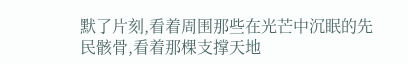默了片刻,看着周围那些在光芒中沉眠的先民骸骨,看着那棵支撑天地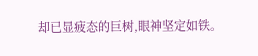却已显疲态的巨树,眼神坚定如铁。